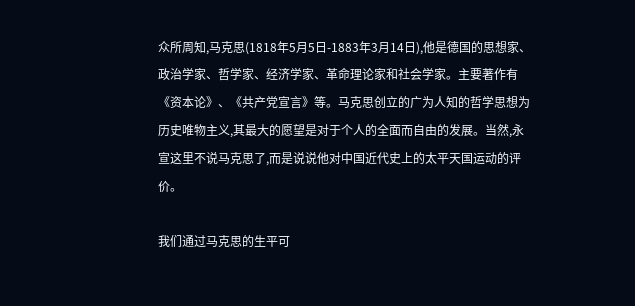众所周知,马克思(1818年5月5日-1883年3月14日),他是德国的思想家、政治学家、哲学家、经济学家、革命理论家和社会学家。主要著作有《资本论》、《共产党宣言》等。马克思创立的广为人知的哲学思想为历史唯物主义,其最大的愿望是对于个人的全面而自由的发展。当然,永宣这里不说马克思了,而是说说他对中国近代史上的太平天国运动的评价。

我们通过马克思的生平可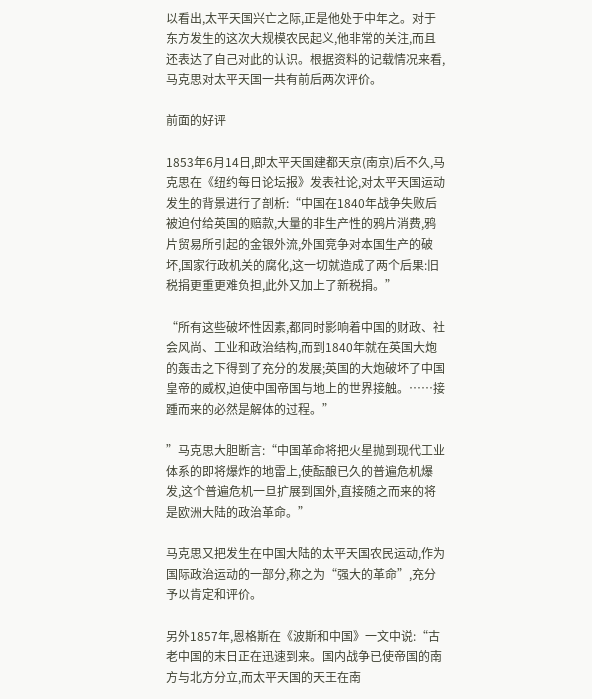以看出,太平天国兴亡之际,正是他处于中年之。对于东方发生的这次大规模农民起义,他非常的关注,而且还表达了自己对此的认识。根据资料的记载情况来看,马克思对太平天国一共有前后两次评价。

前面的好评

1853年6月14日,即太平天国建都天京(南京)后不久,马克思在《纽约每日论坛报》发表社论,对太平天国运动发生的背景进行了剖析:“中国在1840年战争失败后被迫付给英国的赔款,大量的非生产性的鸦片消费,鸦片贸易所引起的金银外流,外国竞争对本国生产的破坏,国家行政机关的腐化,这一切就造成了两个后果:旧税捐更重更难负担,此外又加上了新税捐。”

“所有这些破坏性因素,都同时影响着中国的财政、社会风尚、工业和政治结构,而到1840年就在英国大炮的轰击之下得到了充分的发展;英国的大炮破坏了中国皇帝的威权,迫使中国帝国与地上的世界接触。……接踵而来的必然是解体的过程。”

”马克思大胆断言:“中国革命将把火星抛到现代工业体系的即将爆炸的地雷上,使酝酿已久的普遍危机爆发,这个普遍危机一旦扩展到国外,直接随之而来的将是欧洲大陆的政治革命。”

马克思又把发生在中国大陆的太平天国农民运动,作为国际政治运动的一部分,称之为“强大的革命”,充分予以肯定和评价。

另外1857年,恩格斯在《波斯和中国》一文中说:“古老中国的末日正在迅速到来。国内战争已使帝国的南方与北方分立,而太平天国的天王在南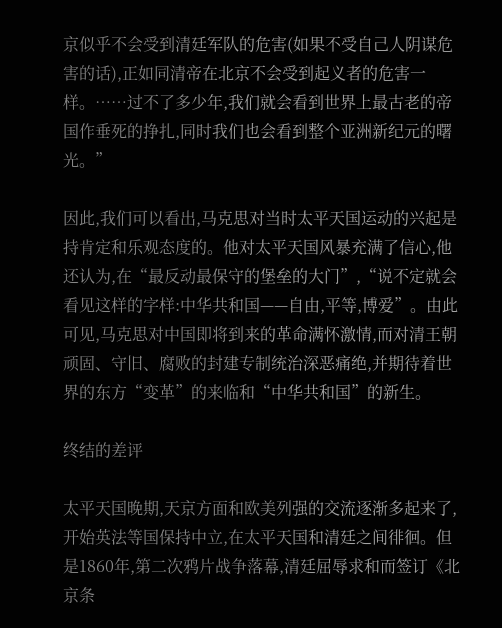京似乎不会受到清廷军队的危害(如果不受自己人阴谋危害的话),正如同清帝在北京不会受到起义者的危害一样。……过不了多少年,我们就会看到世界上最古老的帝国作垂死的挣扎,同时我们也会看到整个亚洲新纪元的曙光。”

因此,我们可以看出,马克思对当时太平天国运动的兴起是持肯定和乐观态度的。他对太平天国风暴充满了信心,他还认为,在“最反动最保守的堡垒的大门”,“说不定就会看见这样的字样:中华共和国——自由,平等,博爱”。由此可见,马克思对中国即将到来的革命满怀激情,而对清王朝顽固、守旧、腐败的封建专制统治深恶痛绝,并期待着世界的东方“变革”的来临和“中华共和国”的新生。

终结的差评

太平天国晚期,天京方面和欧美列强的交流逐渐多起来了,开始英法等国保持中立,在太平天国和清廷之间徘徊。但是1860年,第二次鸦片战争落幕,清廷屈辱求和而签订《北京条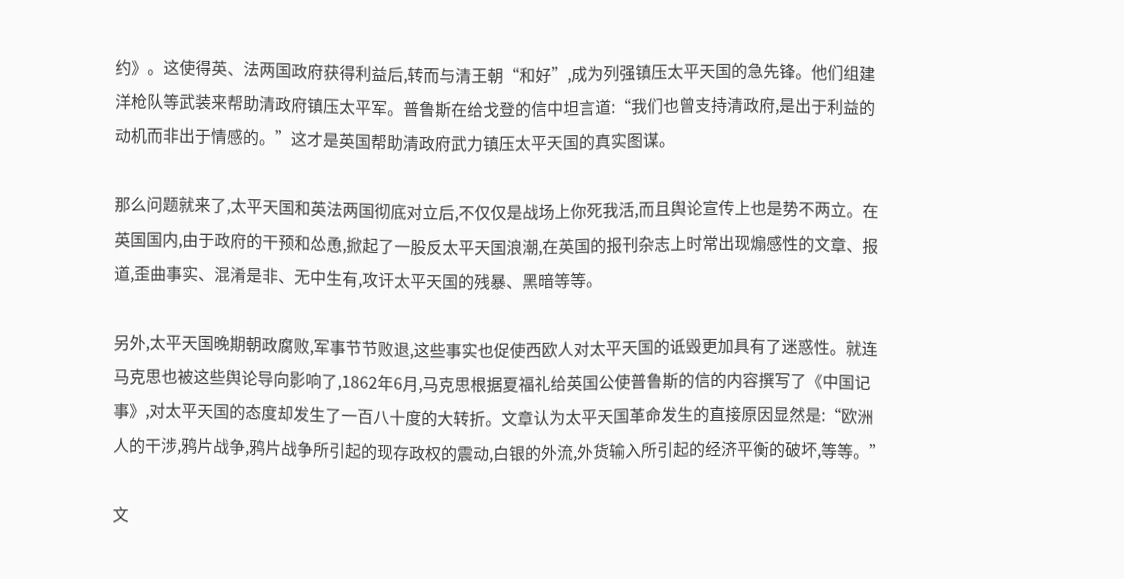约》。这使得英、法两国政府获得利益后,转而与清王朝“和好”,成为列强镇压太平天国的急先锋。他们组建洋枪队等武装来帮助清政府镇压太平军。普鲁斯在给戈登的信中坦言道:“我们也曾支持清政府,是出于利益的动机而非出于情感的。”这才是英国帮助清政府武力镇压太平天国的真实图谋。

那么问题就来了,太平天国和英法两国彻底对立后,不仅仅是战场上你死我活,而且舆论宣传上也是势不两立。在英国国内,由于政府的干预和怂恿,掀起了一股反太平天国浪潮,在英国的报刊杂志上时常出现煽感性的文章、报道,歪曲事实、混淆是非、无中生有,攻讦太平天国的残暴、黑暗等等。

另外,太平天国晚期朝政腐败,军事节节败退,这些事实也促使西欧人对太平天国的诋毁更加具有了迷惑性。就连马克思也被这些舆论导向影响了,1862年6月,马克思根据夏福礼给英国公使普鲁斯的信的内容撰写了《中国记事》,对太平天国的态度却发生了一百八十度的大转折。文章认为太平天国革命发生的直接原因显然是:“欧洲人的干涉,鸦片战争,鸦片战争所引起的现存政权的震动,白银的外流,外货输入所引起的经济平衡的破坏,等等。”

文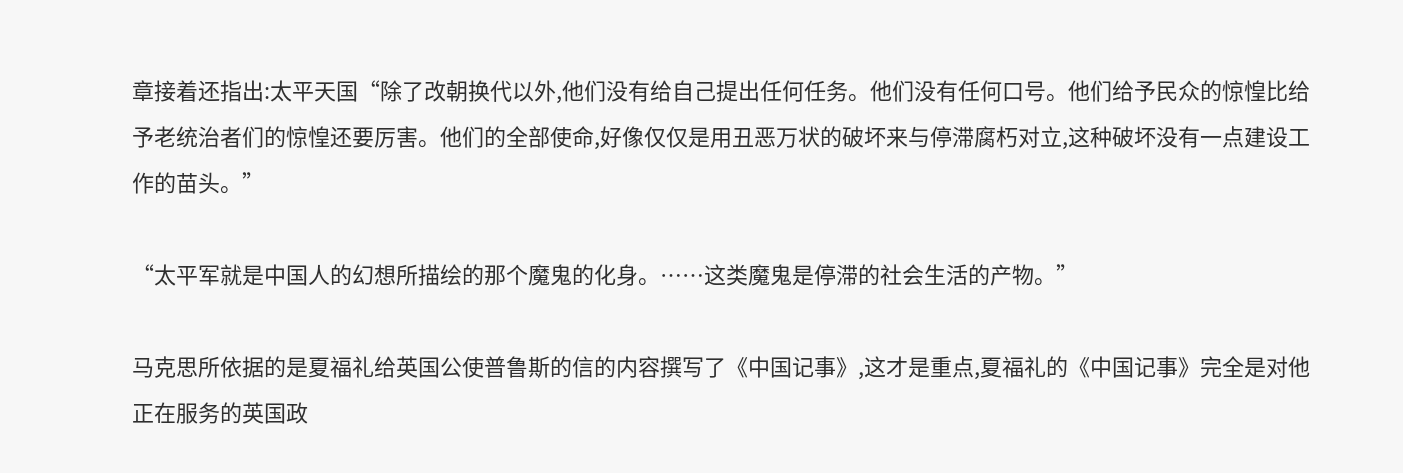章接着还指出:太平天国“除了改朝换代以外,他们没有给自己提出任何任务。他们没有任何口号。他们给予民众的惊惶比给予老统治者们的惊惶还要厉害。他们的全部使命,好像仅仅是用丑恶万状的破坏来与停滞腐朽对立,这种破坏没有一点建设工作的苗头。”

“太平军就是中国人的幻想所描绘的那个魔鬼的化身。……这类魔鬼是停滞的社会生活的产物。”

马克思所依据的是夏福礼给英国公使普鲁斯的信的内容撰写了《中国记事》,这才是重点,夏福礼的《中国记事》完全是对他正在服务的英国政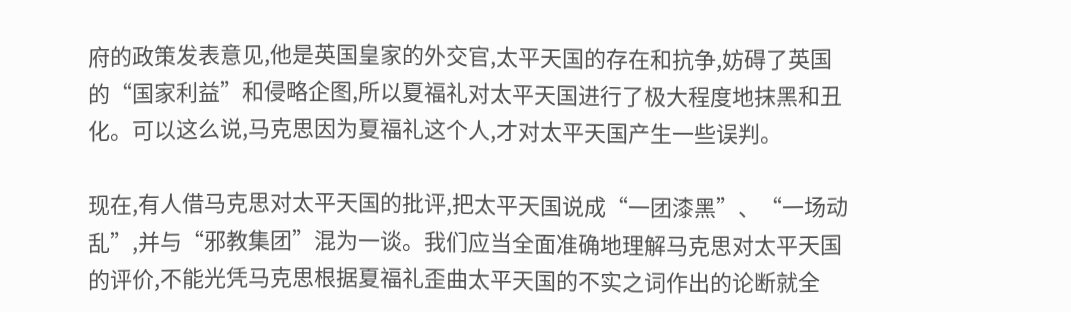府的政策发表意见,他是英国皇家的外交官,太平天国的存在和抗争,妨碍了英国的“国家利益”和侵略企图,所以夏福礼对太平天国进行了极大程度地抹黑和丑化。可以这么说,马克思因为夏福礼这个人,才对太平天国产生一些误判。

现在,有人借马克思对太平天国的批评,把太平天国说成“一团漆黑”、“一场动乱”,并与“邪教集团”混为一谈。我们应当全面准确地理解马克思对太平天国的评价,不能光凭马克思根据夏福礼歪曲太平天国的不实之词作出的论断就全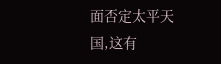面否定太平天国,这有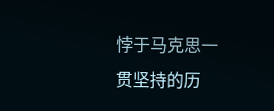悖于马克思一贯坚持的历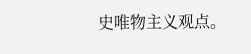史唯物主义观点。